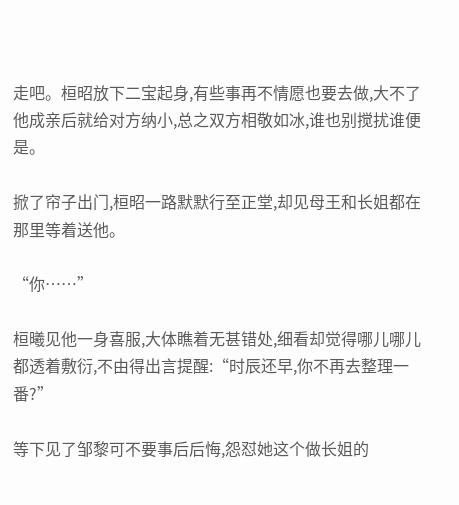走吧。桓昭放下二宝起身,有些事再不情愿也要去做,大不了他成亲后就给对方纳小,总之双方相敬如冰,谁也别搅扰谁便是。

掀了帘子出门,桓昭一路默默行至正堂,却见母王和长姐都在那里等着送他。

“你……”

桓曦见他一身喜服,大体瞧着无甚错处,细看却觉得哪儿哪儿都透着敷衍,不由得出言提醒:“时辰还早,你不再去整理一番?”

等下见了邹黎可不要事后后悔,怨怼她这个做长姐的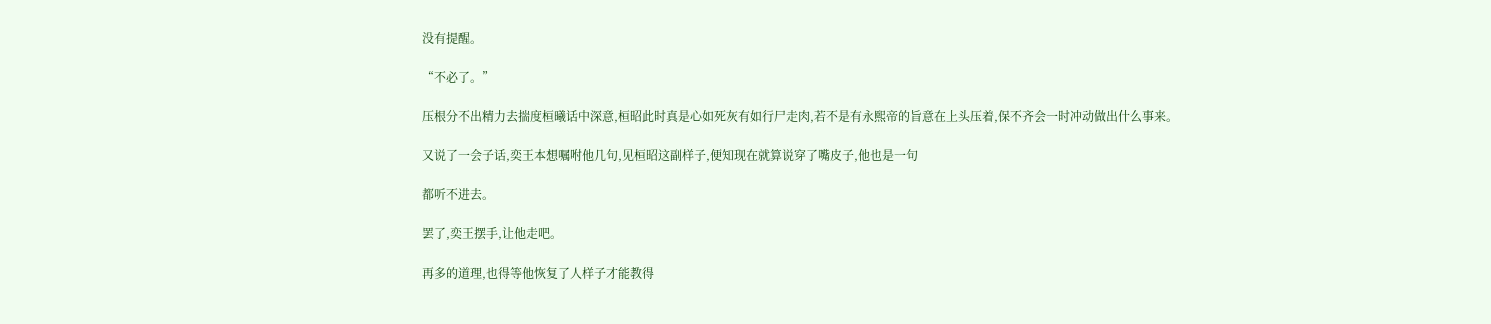没有提醒。

“不必了。”

压根分不出精力去揣度桓曦话中深意,桓昭此时真是心如死灰有如行尸走肉,若不是有永熙帝的旨意在上头压着,保不齐会一时冲动做出什么事来。

又说了一会子话,奕王本想嘱咐他几句,见桓昭这副样子,便知现在就算说穿了嘴皮子,他也是一句

都听不进去。

罢了,奕王摆手,让他走吧。

再多的道理,也得等他恢复了人样子才能教得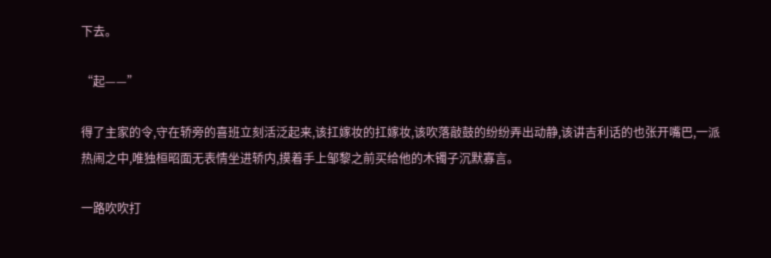下去。

“起——”

得了主家的令,守在轿旁的喜班立刻活泛起来,该扛嫁妆的扛嫁妆,该吹落敲鼓的纷纷弄出动静,该讲吉利话的也张开嘴巴,一派热闹之中,唯独桓昭面无表情坐进轿内,摸着手上邹黎之前买给他的木镯子沉默寡言。

一路吹吹打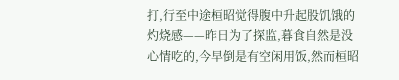打,行至中途桓昭觉得腹中升起股饥饿的灼烧感——昨日为了探监,暮食自然是没心情吃的,今早倒是有空闲用饭,然而桓昭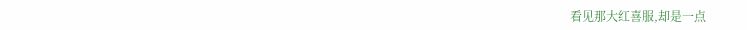看见那大红喜服,却是一点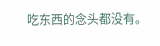吃东西的念头都没有。